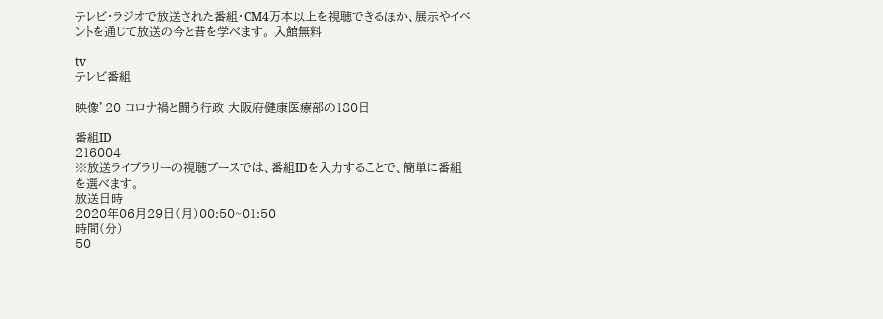テレビ・ラジオで放送された番組・CM4万本以上を視聴できるほか、展示やイベントを通じて放送の今と昔を学べます。 入館無料

tv
テレビ番組

映像’20 コロナ禍と闘う行政 大阪府健康医療部の180日

番組ID
216004
※放送ライブラリーの視聴ブースでは、番組IDを入力することで、簡単に番組を選べます。
放送日時
2020年06月29日(月)00:50~01:50
時間(分)
50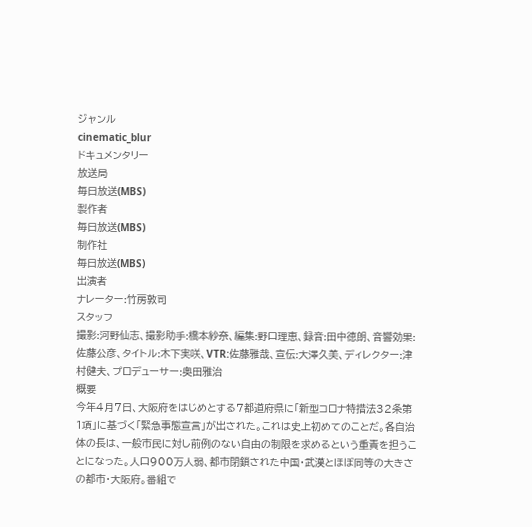ジャンル
cinematic_blur
ドキュメンタリー
放送局
毎日放送(MBS)
製作者
毎日放送(MBS)
制作社
毎日放送(MBS)
出演者
ナレーター:竹房敦司
スタッフ
撮影:河野仙志、撮影助手:橋本紗奈、編集:野口理恵、録音:田中徳朗、音響効果:佐藤公彦、タイトル:木下実咲、VTR:佐藤雅哉、宣伝:大澤久美、ディレクター:津村健夫、プロデューサー:奥田雅治
概要
今年4月7日、大阪府をはじめとする7都道府県に「新型コロナ特措法32条第1項」に基づく「緊急事態宣言」が出された。これは史上初めてのことだ。各自治体の長は、一般市民に対し前例のない自由の制限を求めるという重責を担うことになった。人口900万人弱、都市閉鎖された中国・武漢とほぼ同等の大きさの都市・大阪府。番組で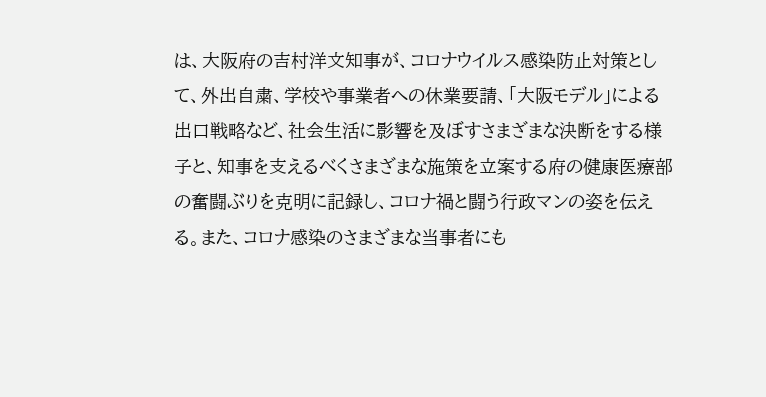は、大阪府の吉村洋文知事が、コロナウイルス感染防止対策として、外出自粛、学校や事業者への休業要請、「大阪モデル」による出口戦略など、社会生活に影響を及ぼすさまざまな決断をする様子と、知事を支えるべくさまざまな施策を立案する府の健康医療部の奮闘ぶりを克明に記録し、コロナ禍と闘う行政マンの姿を伝える。また、コロナ感染のさまざまな当事者にも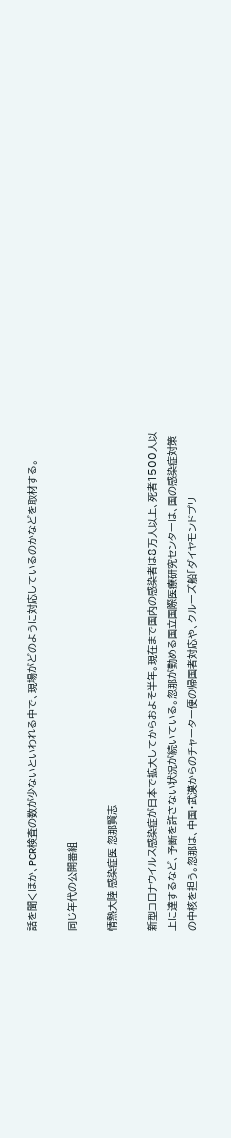話を聞くほか、PCR検査の数が少ないといわれる中で、現場がどのように対応しているのかなどを取材する。

同じ年代の公開番組

情熱大陸 感染症医 忽那賢志

新型コロナウイルス感染症が日本で拡大してからおよそ半年。現在まで国内の感染者は8万人以上、死者1500人以上に達するなど、予断を許さない状況が続いている。忽那が勤める国立国際医療研究センターは、国の感染症対策の中核を担う。忽那は、中国・武漢からのチャーター便の帰国者対応や、クルーズ船「ダイヤモンドプリ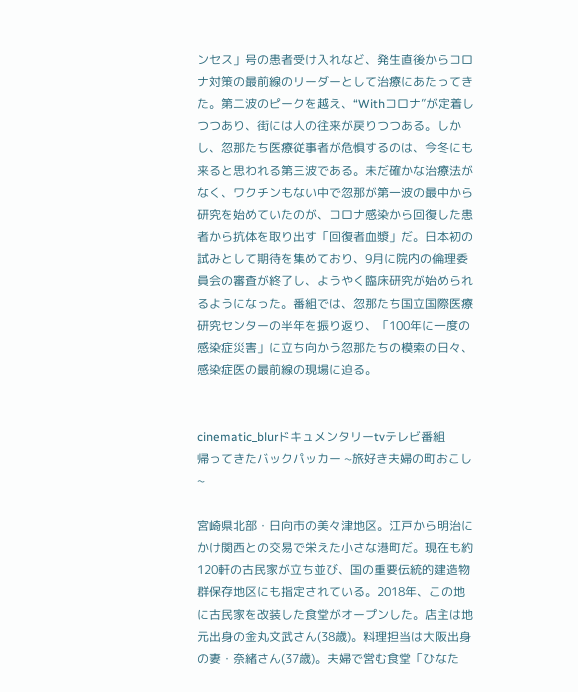ンセス」号の患者受け入れなど、発生直後からコロナ対策の最前線のリーダーとして治療にあたってきた。第二波のピークを越え、“Withコロナ”が定着しつつあり、街には人の往来が戻りつつある。しかし、忽那たち医療従事者が危惧するのは、今冬にも来ると思われる第三波である。未だ確かな治療法がなく、ワクチンもない中で忽那が第一波の最中から研究を始めていたのが、コロナ感染から回復した患者から抗体を取り出す「回復者血漿」だ。日本初の試みとして期待を集めており、9月に院内の倫理委員会の審査が終了し、ようやく臨床研究が始められるようになった。番組では、忽那たち国立国際医療研究センターの半年を振り返り、「100年に一度の感染症災害」に立ち向かう忽那たちの模索の日々、感染症医の最前線の現場に迫る。


cinematic_blurドキュメンタリーtvテレビ番組
帰ってきたバックパッカー ~旅好き夫婦の町おこし~

宮崎県北部・日向市の美々津地区。江戸から明治にかけ関西との交易で栄えた小さな港町だ。現在も約120軒の古民家が立ち並び、国の重要伝統的建造物群保存地区にも指定されている。2018年、この地に古民家を改装した食堂がオープンした。店主は地元出身の金丸文武さん(38歳)。料理担当は大阪出身の妻・奈緒さん(37歳)。夫婦で営む食堂「ひなた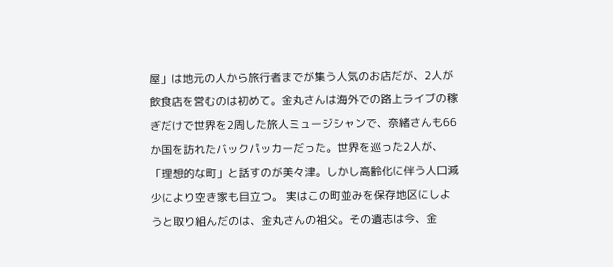屋」は地元の人から旅行者までが集う人気のお店だが、2人が飲食店を営むのは初めて。金丸さんは海外での路上ライブの稼ぎだけで世界を2周した旅人ミュージシャンで、奈緒さんも66か国を訪れたバックパッカーだった。世界を巡った2人が、「理想的な町」と話すのが美々津。しかし高齢化に伴う人口減少により空き家も目立つ。 実はこの町並みを保存地区にしようと取り組んだのは、金丸さんの祖父。その遺志は今、金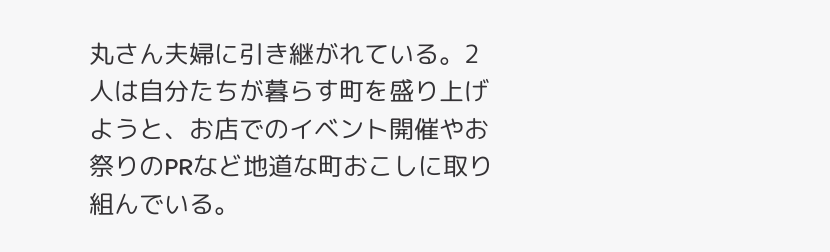丸さん夫婦に引き継がれている。2人は自分たちが暮らす町を盛り上げようと、お店でのイベント開催やお祭りのPRなど地道な町おこしに取り組んでいる。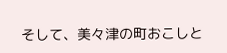そして、美々津の町おこしと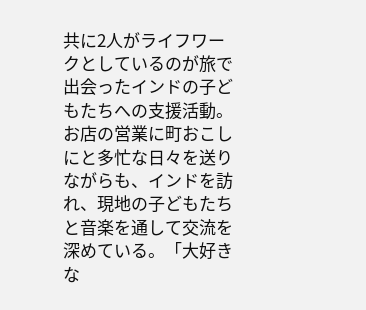共に2人がライフワークとしているのが旅で出会ったインドの子どもたちへの支援活動。お店の営業に町おこしにと多忙な日々を送りながらも、インドを訪れ、現地の子どもたちと音楽を通して交流を深めている。「大好きな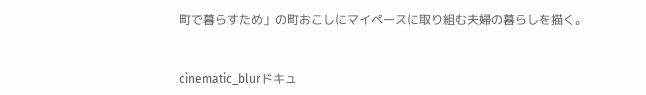町で暮らすため」の町おこしにマイペースに取り組む夫婦の暮らしを描く。


cinematic_blurドキュ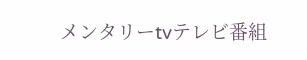メンタリーtvテレビ番組